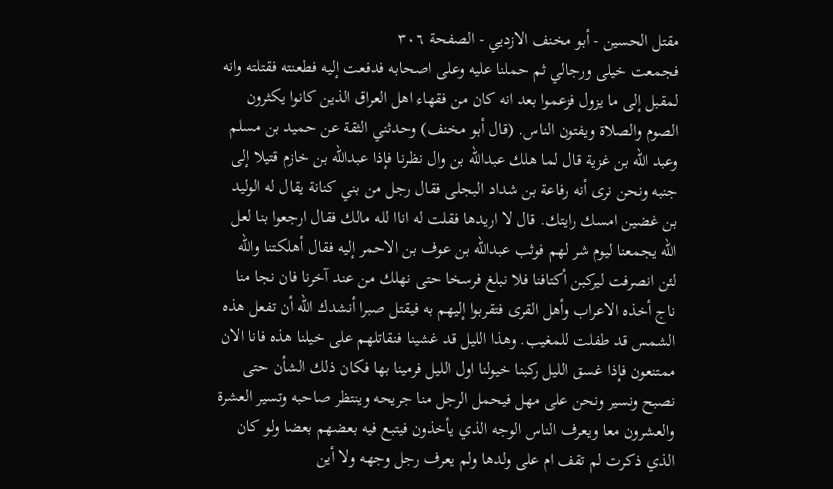مقتل الحسين - أبو مخنف الازديي - الصفحة ٣٠٦
فجمعت خيلى ورجالي ثم حملنا عليه وعلى اصحابه فدفعت إليه فطعنته فقتلته وانه لمقبل إلى ما يزول فزعموا بعد انه كان من فقهاء اهل العراق الذين كانوا يكثرون الصوم والصلاة ويفتون الناس. (قال أبو مخنف) وحدثني الثقة عن حميد بن مسلم وعبد الله بن غزية قال لما هلك عبدالله بن وال نظرنا فإذا عبدالله بن خازم قتيلا إلى جنبه ونحن نرى أنه رفاعة بن شداد البجلى فقال رجل من بني كنانة يقال له الوليد بن غضين امسك رايتك. قال لا اريدها فقلت له اناا لله مالك فقال ارجعوا بنا لعل الله يجمعنا ليوم شر لهم فوثب عبدالله بن عوف بن الاحمر إليه فقال أهلكتنا والله لئن انصرفت ليركبن أكتافنا فلا نبلغ فرسخا حتى نهلك من عند آخرنا فان نجا منا ناج أخذه الاعراب وأهل القرى فتقربوا إليهم به فيقتل صبرا أنشدك الله أن تفعل هذه الشمس قد طفلت للمغيب. وهذا الليل قد غشينا فنقاتلهم على خيلنا هذه فانا الان ممتنعون فإذا غسق الليل ركبنا خيولنا اول الليل فرمينا بها فكان ذلك الشأن حتى نصبح ونسير ونحن على مهل فيحمل الرجل منا جريحه وينتظر صاحبه وتسير العشرة والعشرون معا ويعرف الناس الوجه الذي يأخذون فيتبع فيه بعضهم بعضا ولو كان الذي ذكرت لم تقف ام على ولدها ولم يعرف رجل وجهه ولا أين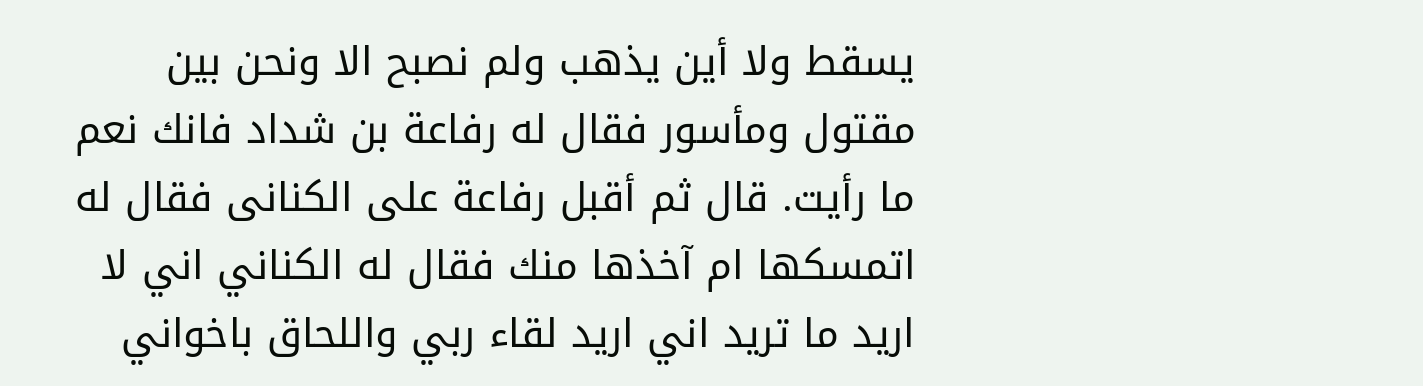يسقط ولا أين يذهب ولم نصبح الا ونحن بين مقتول ومأسور فقال له رفاعة بن شداد فانك نعم ما رأيت. قال ثم أقبل رفاعة على الكنانى فقال له اتمسكها ام آخذها منك فقال له الكناني اني لا اريد ما تريد اني اريد لقاء ربي واللحاق باخواني